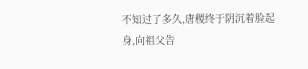不知过了多久,唐稷终于阴沉着脸起身,向祖父告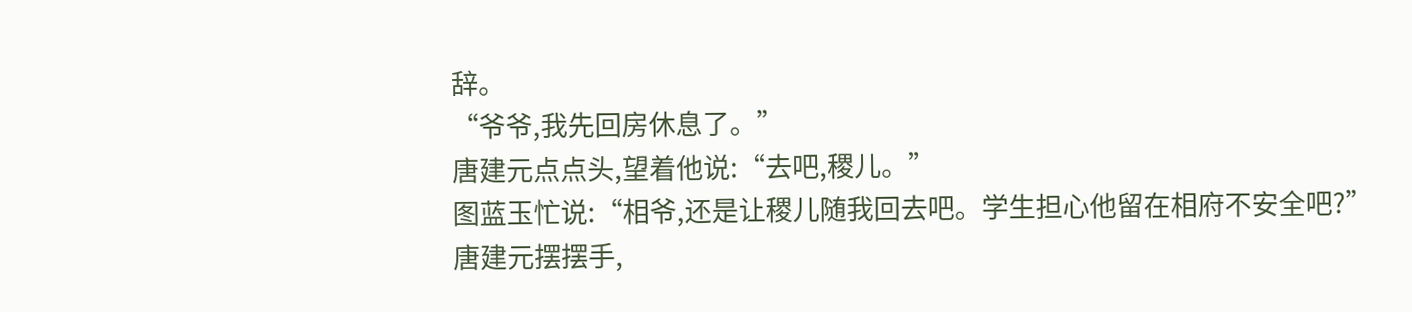辞。
“爷爷,我先回房休息了。”
唐建元点点头,望着他说:“去吧,稷儿。”
图蓝玉忙说:“相爷,还是让稷儿随我回去吧。学生担心他留在相府不安全吧?”
唐建元摆摆手,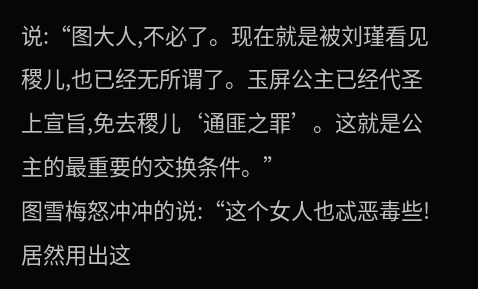说:“图大人,不必了。现在就是被刘瑾看见稷儿,也已经无所谓了。玉屏公主已经代圣上宣旨,免去稷儿‘通匪之罪’。这就是公主的最重要的交换条件。”
图雪梅怒冲冲的说:“这个女人也忒恶毒些!居然用出这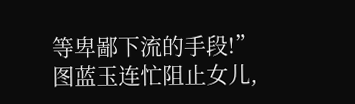等卑鄙下流的手段!”
图蓝玉连忙阻止女儿,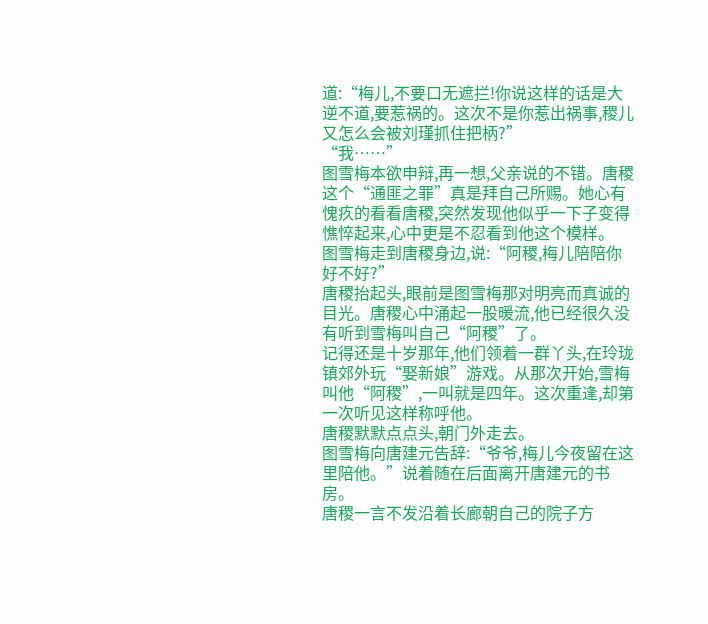道:“梅儿,不要口无遮拦!你说这样的话是大逆不道,要惹祸的。这次不是你惹出祸事,稷儿又怎么会被刘瑾抓住把柄?”
“我……”
图雪梅本欲申辩,再一想,父亲说的不错。唐稷这个“通匪之罪”真是拜自己所赐。她心有愧疚的看看唐稷,突然发现他似乎一下子变得憔悴起来,心中更是不忍看到他这个模样。
图雪梅走到唐稷身边,说:“阿稷,梅儿陪陪你好不好?”
唐稷抬起头,眼前是图雪梅那对明亮而真诚的目光。唐稷心中涌起一股暖流,他已经很久没有听到雪梅叫自己“阿稷”了。
记得还是十岁那年,他们领着一群丫头,在玲珑镇郊外玩“娶新娘”游戏。从那次开始,雪梅叫他“阿稷”,一叫就是四年。这次重逢,却第一次听见这样称呼他。
唐稷默默点点头,朝门外走去。
图雪梅向唐建元告辞:“爷爷,梅儿今夜留在这里陪他。”说着随在后面离开唐建元的书房。
唐稷一言不发沿着长廊朝自己的院子方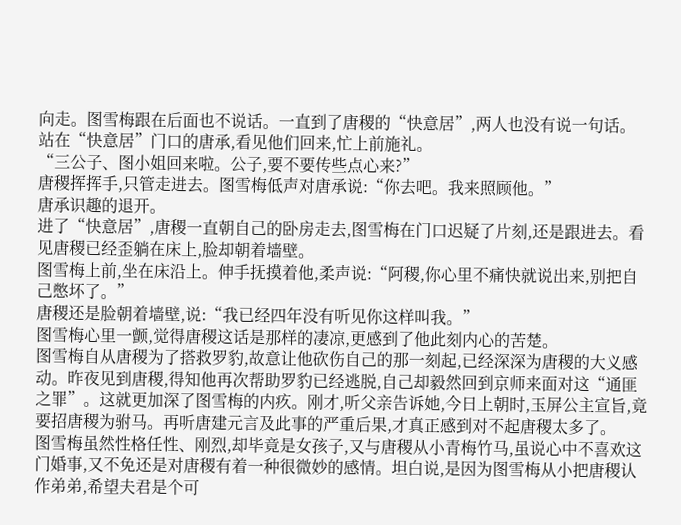向走。图雪梅跟在后面也不说话。一直到了唐稷的“快意居”,两人也没有说一句话。
站在“快意居”门口的唐承,看见他们回来,忙上前施礼。
“三公子、图小姐回来啦。公子,要不要传些点心来?”
唐稷挥挥手,只管走进去。图雪梅低声对唐承说:“你去吧。我来照顾他。”
唐承识趣的退开。
进了“快意居”,唐稷一直朝自己的卧房走去,图雪梅在门口迟疑了片刻,还是跟进去。看见唐稷已经歪躺在床上,脸却朝着墙壁。
图雪梅上前,坐在床沿上。伸手抚摸着他,柔声说:“阿稷,你心里不痛快就说出来,别把自己憋坏了。”
唐稷还是脸朝着墙壁,说:“我已经四年没有听见你这样叫我。”
图雪梅心里一颤,觉得唐稷这话是那样的凄凉,更感到了他此刻内心的苦楚。
图雪梅自从唐稷为了搭救罗豹,故意让他砍伤自己的那一刻起,已经深深为唐稷的大义感动。昨夜见到唐稷,得知他再次帮助罗豹已经逃脱,自己却毅然回到京师来面对这“通匪之罪”。这就更加深了图雪梅的内疚。刚才,听父亲告诉她,今日上朝时,玉屏公主宣旨,竟要招唐稷为驸马。再听唐建元言及此事的严重后果,才真正感到对不起唐稷太多了。
图雪梅虽然性格任性、刚烈,却毕竟是女孩子,又与唐稷从小青梅竹马,虽说心中不喜欢这门婚事,又不免还是对唐稷有着一种很微妙的感情。坦白说,是因为图雪梅从小把唐稷认作弟弟,希望夫君是个可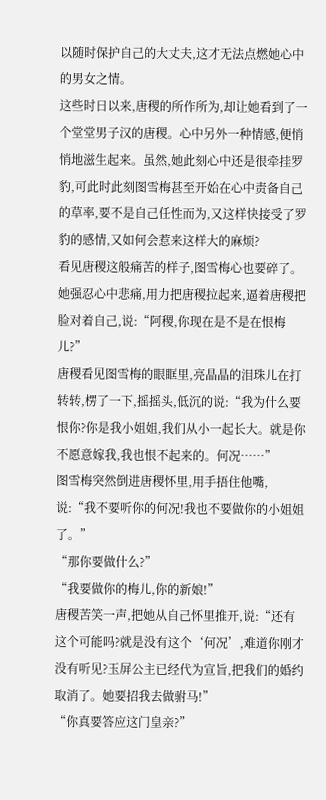以随时保护自己的大丈夫,这才无法点燃她心中的男女之情。
这些时日以来,唐稷的所作所为,却让她看到了一个堂堂男子汉的唐稷。心中另外一种情感,便悄悄地滋生起来。虽然,她此刻心中还是很牵挂罗豹,可此时此刻图雪梅甚至开始在心中责备自己的草率,要不是自己任性而为,又这样快接受了罗豹的感情,又如何会惹来这样大的麻烦?
看见唐稷这般痛苦的样子,图雪梅心也要碎了。她强忍心中悲痛,用力把唐稷拉起来,逼着唐稷把脸对着自己,说:“阿稷,你现在是不是在恨梅儿?”
唐稷看见图雪梅的眼眶里,亮晶晶的泪珠儿在打转转,楞了一下,摇摇头,低沉的说:“我为什么要恨你?你是我小姐姐,我们从小一起长大。就是你不愿意嫁我,我也恨不起来的。何况……”
图雪梅突然倒进唐稷怀里,用手捂住他嘴,说:“我不要听你的何况!我也不要做你的小姐姐了。”
“那你要做什么?”
“我要做你的梅儿,你的新娘!”
唐稷苦笑一声,把她从自己怀里推开,说:“还有这个可能吗?就是没有这个‘何况’,难道你刚才没有听见?玉屏公主已经代为宣旨,把我们的婚约取消了。她要招我去做驸马!”
“你真要答应这门皇亲?”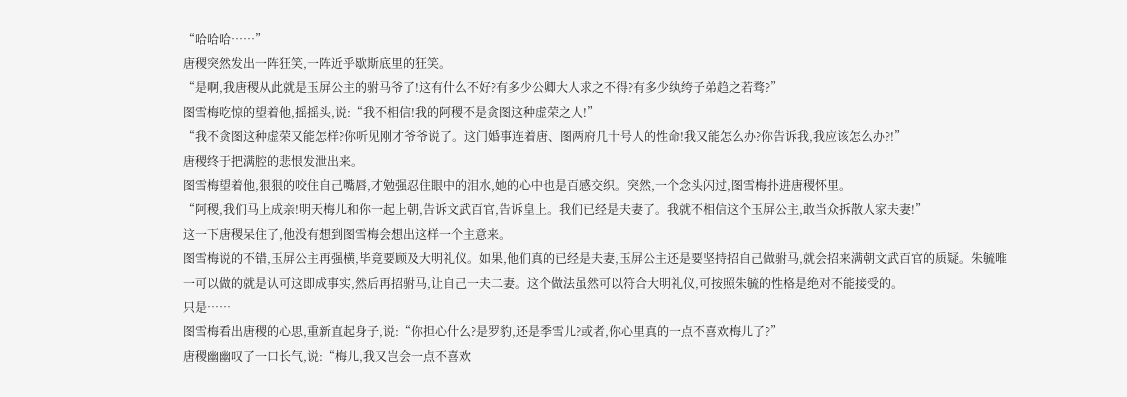“哈哈哈……”
唐稷突然发出一阵狂笑,一阵近乎歇斯底里的狂笑。
“是啊,我唐稷从此就是玉屏公主的驸马爷了!这有什么不好?有多少公卿大人求之不得?有多少纨绔子弟趋之若骛?”
图雪梅吃惊的望着他,摇摇头,说:“我不相信!我的阿稷不是贪图这种虚荣之人!”
“我不贪图这种虚荣又能怎样?你听见刚才爷爷说了。这门婚事连着唐、图两府几十号人的性命!我又能怎么办?你告诉我,我应该怎么办?!”
唐稷终于把满腔的悲恨发泄出来。
图雪梅望着他,狠狠的咬住自己嘴唇,才勉强忍住眼中的泪水,她的心中也是百感交织。突然,一个念头闪过,图雪梅扑进唐稷怀里。
“阿稷,我们马上成亲!明天梅儿和你一起上朝,告诉文武百官,告诉皇上。我们已经是夫妻了。我就不相信这个玉屏公主,敢当众拆散人家夫妻!”
这一下唐稷呆住了,他没有想到图雪梅会想出这样一个主意来。
图雪梅说的不错,玉屏公主再强横,毕竟要顾及大明礼仪。如果,他们真的已经是夫妻,玉屏公主还是要坚持招自己做驸马,就会招来满朝文武百官的质疑。朱毓唯一可以做的就是认可这即成事实,然后再招驸马,让自己一夫二妻。这个做法虽然可以符合大明礼仪,可按照朱毓的性格是绝对不能接受的。
只是……
图雪梅看出唐稷的心思,重新直起身子,说:“你担心什么?是罗豹,还是季雪儿?或者,你心里真的一点不喜欢梅儿了?”
唐稷幽幽叹了一口长气,说:“梅儿,我又岂会一点不喜欢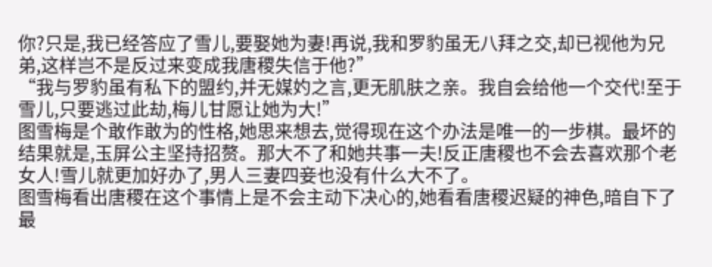你?只是,我已经答应了雪儿,要娶她为妻!再说,我和罗豹虽无八拜之交,却已视他为兄弟,这样岂不是反过来变成我唐稷失信于他?”
“我与罗豹虽有私下的盟约,并无媒妁之言,更无肌肤之亲。我自会给他一个交代!至于雪儿,只要逃过此劫,梅儿甘愿让她为大!”
图雪梅是个敢作敢为的性格,她思来想去,觉得现在这个办法是唯一的一步棋。最坏的结果就是,玉屏公主坚持招赘。那大不了和她共事一夫!反正唐稷也不会去喜欢那个老女人!雪儿就更加好办了,男人三妻四妾也没有什么大不了。
图雪梅看出唐稷在这个事情上是不会主动下决心的,她看看唐稷迟疑的神色,暗自下了最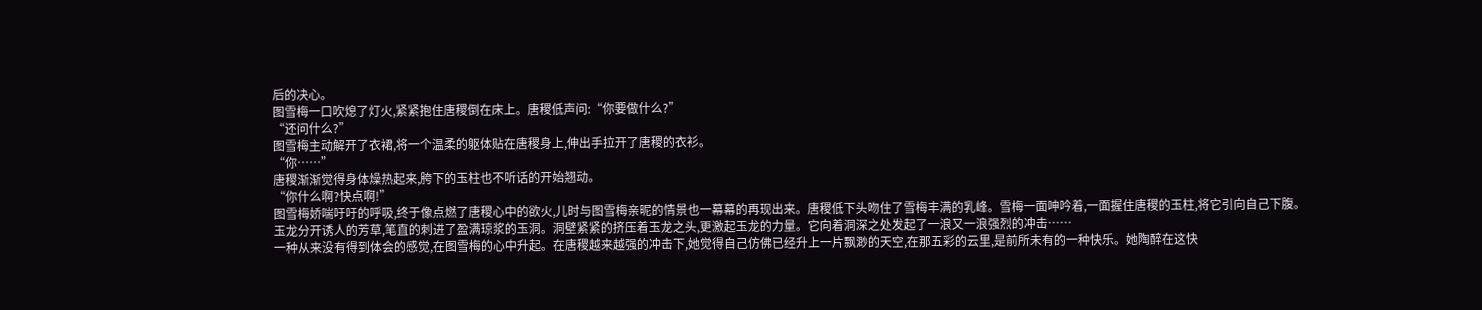后的决心。
图雪梅一口吹熄了灯火,紧紧抱住唐稷倒在床上。唐稷低声问:“你要做什么?”
“还问什么?”
图雪梅主动解开了衣裙,将一个温柔的躯体贴在唐稷身上,伸出手拉开了唐稷的衣衫。
“你……”
唐稷渐渐觉得身体燥热起来,胯下的玉柱也不听话的开始翘动。
“你什么啊?快点啊!”
图雪梅娇喘吁吁的呼吸,终于像点燃了唐稷心中的欲火,儿时与图雪梅亲昵的情景也一幕幕的再现出来。唐稷低下头吻住了雪梅丰满的乳峰。雪梅一面呻吟着,一面握住唐稷的玉柱,将它引向自己下腹。
玉龙分开诱人的芳草,笔直的刺进了盈满琼浆的玉洞。洞壁紧紧的挤压着玉龙之头,更激起玉龙的力量。它向着洞深之处发起了一浪又一浪强烈的冲击……
一种从来没有得到体会的感觉,在图雪梅的心中升起。在唐稷越来越强的冲击下,她觉得自己仿佛已经升上一片飘渺的天空,在那五彩的云里,是前所未有的一种快乐。她陶醉在这快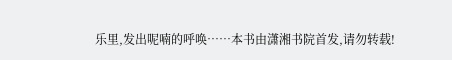乐里,发出呢喃的呼唤……本书由潇湘书院首发,请勿转载!